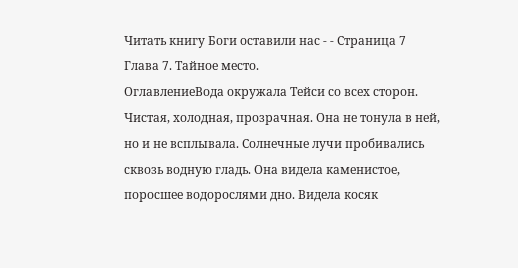Читать книгу Боги оставили нас - - Страница 7
Глава 7. Тайное место.
ОглавлениеВода окружала Тейси со всех сторон. Чистая, холодная, прозрачная. Она не тонула в ней, но и не всплывала. Солнечные лучи пробивались сквозь водную гладь. Она видела каменистое, поросшее водорослями дно. Видела косяк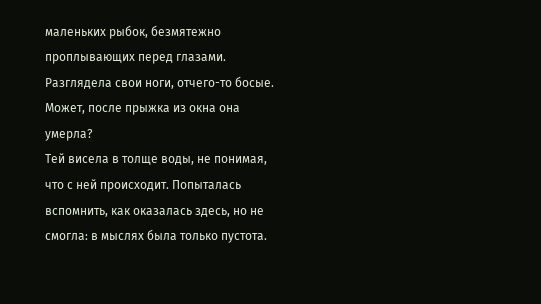маленьких рыбок, безмятежно проплывающих перед глазами. Разглядела свои ноги, отчего-то босые.
Может, после прыжка из окна она умерла?
Тей висела в толще воды, не понимая, что с ней происходит. Попыталась вспомнить, как оказалась здесь, но не смогла: в мыслях была только пустота.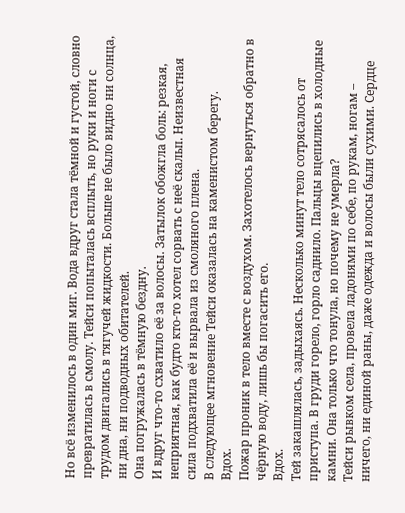Но всё изменилось в один миг. Вода вдруг стала тёмной и густой, словно превратилась в смолу. Тейси попыталась всплыть, но руки и ноги с трудом двигались в тягучей жидкости. Больше не было видно ни солнца, ни дна, ни подводных обитателей.
Она погружалась в тёмную бездну.
И вдруг что-то схватило её за волосы. Затылок обожгла боль: резкая, неприятная, как будто кто-то хотел сорвать с неё скальп. Неизвестная сила подхватила её и вырвала из смоляного плена.
В следующее мгновение Тейси оказалась на каменистом берегу.
Вдох.
Пожар проник в тело вместе с воздухом. Захотелось вернуться обратно в чёрную воду, лишь бы погасить его.
Вдох.
Тей закашлялась, задыхаясь. Несколько минут тело сотрясалось от приступа. В груди горело, горло саднило. Пальцы вцепились в холодные камни. Она только что тонула, но почему не умерла?
Тейси рывком села, провела ладонями по себе, по рукам, ногам – ничего, ни единой раны, даже одежда и волосы были сухими. Сердце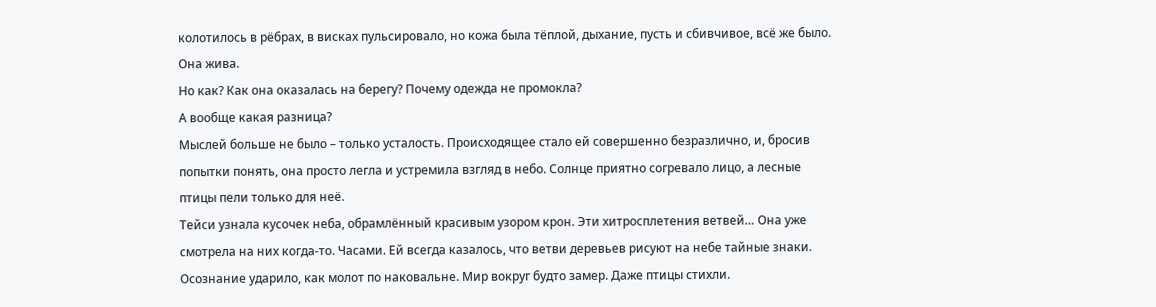колотилось в рёбрах, в висках пульсировало, но кожа была тёплой, дыхание, пусть и сбивчивое, всё же было. Она жива.
Но как? Как она оказалась на берегу? Почему одежда не промокла?
А вообще какая разница?
Мыслей больше не было – только усталость. Происходящее стало ей совершенно безразлично, и, бросив попытки понять, она просто легла и устремила взгляд в небо. Солнце приятно согревало лицо, а лесные птицы пели только для неё.
Тейси узнала кусочек неба, обрамлённый красивым узором крон. Эти хитросплетения ветвей… Она уже смотрела на них когда-то. Часами. Ей всегда казалось, что ветви деревьев рисуют на небе тайные знаки.
Осознание ударило, как молот по наковальне. Мир вокруг будто замер. Даже птицы стихли.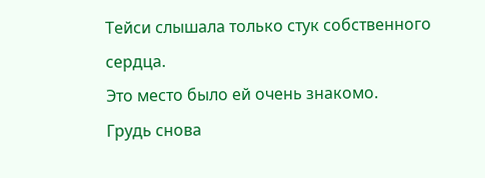Тейси слышала только стук собственного сердца.
Это место было ей очень знакомо.
Грудь снова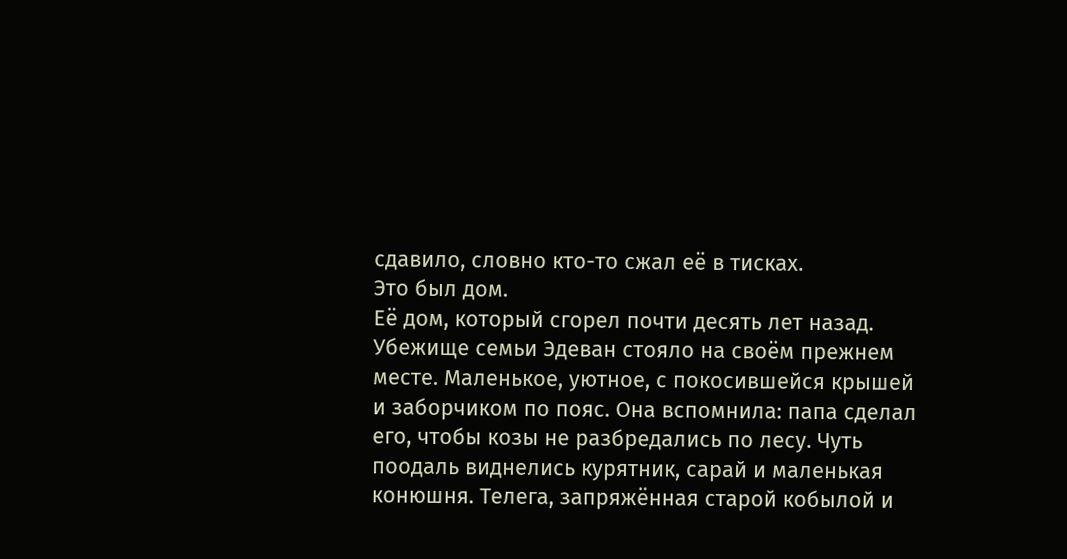сдавило, словно кто-то сжал её в тисках.
Это был дом.
Её дом, который сгорел почти десять лет назад.
Убежище семьи Эдеван стояло на своём прежнем месте. Маленькое, уютное, с покосившейся крышей и заборчиком по пояс. Она вспомнила: папа сделал его, чтобы козы не разбредались по лесу. Чуть поодаль виднелись курятник, сарай и маленькая конюшня. Телега, запряжённая старой кобылой и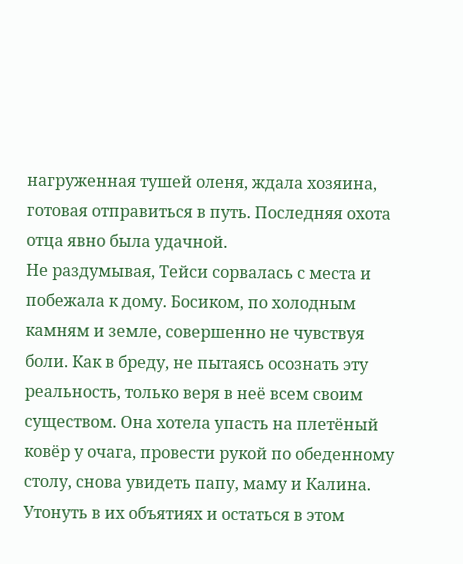нагруженная тушей оленя, ждала хозяина, готовая отправиться в путь. Последняя охота отца явно была удачной.
Не раздумывая, Тейси сорвалась с места и побежала к дому. Босиком, по холодным камням и земле, совершенно не чувствуя боли. Как в бреду, не пытаясь осознать эту реальность, только веря в неё всем своим существом. Она хотела упасть на плетёный ковёр у очага, провести рукой по обеденному столу, снова увидеть папу, маму и Калина. Утонуть в их объятиях и остаться в этом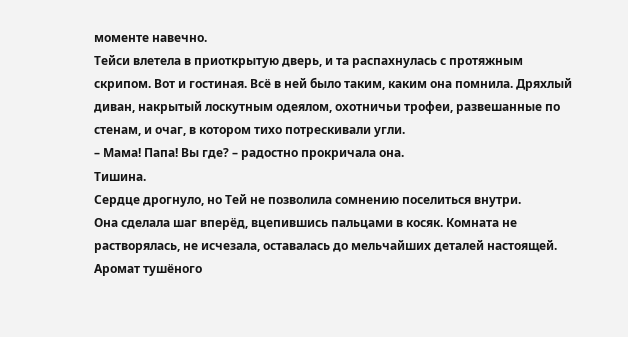моменте навечно.
Тейси влетела в приоткрытую дверь, и та распахнулась с протяжным скрипом. Вот и гостиная. Всё в ней было таким, каким она помнила. Дряхлый диван, накрытый лоскутным одеялом, охотничьи трофеи, развешанные по стенам, и очаг, в котором тихо потрескивали угли.
– Мама! Папа! Вы где? – радостно прокричала она.
Тишина.
Сердце дрогнуло, но Тей не позволила сомнению поселиться внутри.
Она сделала шаг вперёд, вцепившись пальцами в косяк. Комната не растворялась, не исчезала, оставалась до мельчайших деталей настоящей. Аромат тушёного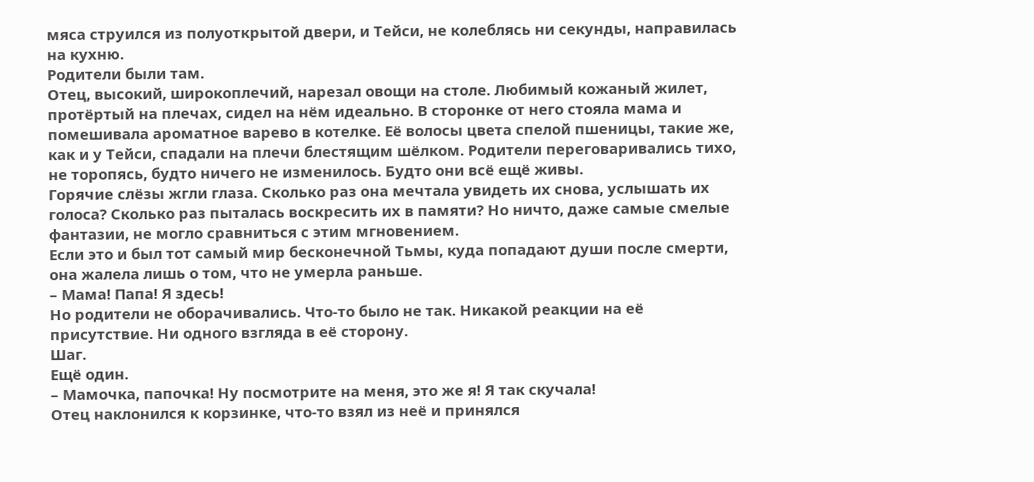мяса струился из полуоткрытой двери, и Тейси, не колеблясь ни секунды, направилась на кухню.
Родители были там.
Отец, высокий, широкоплечий, нарезал овощи на столе. Любимый кожаный жилет, протёртый на плечах, сидел на нём идеально. В сторонке от него стояла мама и помешивала ароматное варево в котелке. Её волосы цвета спелой пшеницы, такие же, как и у Тейси, спадали на плечи блестящим шёлком. Родители переговаривались тихо, не торопясь, будто ничего не изменилось. Будто они всё ещё живы.
Горячие слёзы жгли глаза. Сколько раз она мечтала увидеть их снова, услышать их голоса? Сколько раз пыталась воскресить их в памяти? Но ничто, даже самые смелые фантазии, не могло сравниться с этим мгновением.
Если это и был тот самый мир бесконечной Тьмы, куда попадают души после смерти, она жалела лишь о том, что не умерла раньше.
– Мама! Папа! Я здесь!
Но родители не оборачивались. Что-то было не так. Никакой реакции на её присутствие. Ни одного взгляда в её сторону.
Шаг.
Ещё один.
– Мамочка, папочка! Ну посмотрите на меня, это же я! Я так скучала!
Отец наклонился к корзинке, что-то взял из неё и принялся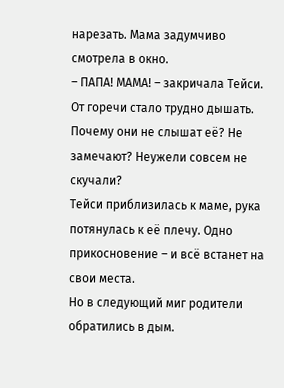нарезать. Мама задумчиво смотрела в окно.
– ПАПА! МАМА! – закричала Тейси.
От горечи стало трудно дышать. Почему они не слышат её? Не замечают? Неужели совсем не скучали?
Тейси приблизилась к маме, рука потянулась к её плечу. Одно прикосновение – и всё встанет на свои места.
Но в следующий миг родители обратились в дым.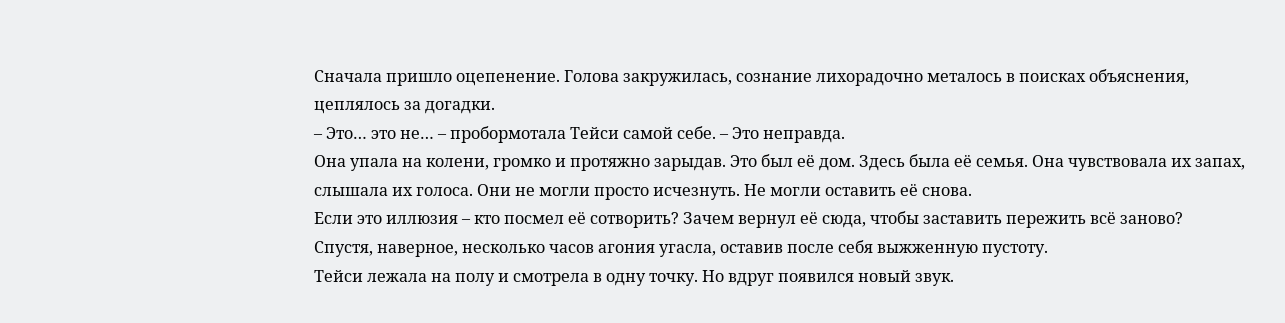Сначала пришло оцепенение. Голова закружилась, сознание лихорадочно металось в поисках объяснения, цеплялось за догадки.
– Это… это не… – пробормотала Тейси самой себе. – Это неправда.
Она упала на колени, громко и протяжно зарыдав. Это был её дом. Здесь была её семья. Она чувствовала их запах, слышала их голоса. Они не могли просто исчезнуть. Не могли оставить её снова.
Если это иллюзия – кто посмел её сотворить? Зачем вернул её сюда, чтобы заставить пережить всё заново?
Спустя, наверное, несколько часов агония угасла, оставив после себя выжженную пустоту.
Тейси лежала на полу и смотрела в одну точку. Но вдруг появился новый звук.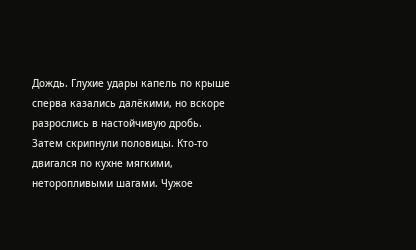Дождь. Глухие удары капель по крыше сперва казались далёкими, но вскоре разрослись в настойчивую дробь. Затем скрипнули половицы. Кто-то двигался по кухне мягкими, неторопливыми шагами. Чужое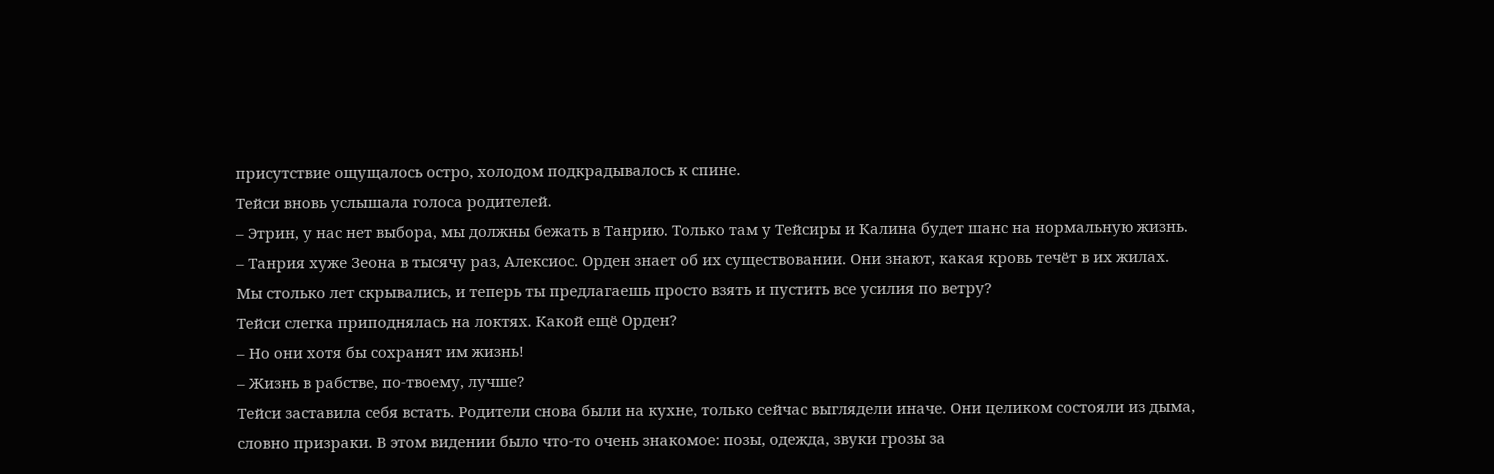присутствие ощущалось остро, холодом подкрадывалось к спине.
Тейси вновь услышала голоса родителей.
– Этрин, у нас нет выбора, мы должны бежать в Танрию. Только там у Тейсиры и Калина будет шанс на нормальную жизнь.
– Танрия хуже Зеона в тысячу раз, Алексиос. Орден знает об их существовании. Они знают, какая кровь течёт в их жилах. Мы столько лет скрывались, и теперь ты предлагаешь просто взять и пустить все усилия по ветру?
Тейси слегка приподнялась на локтях. Какой ещё Орден?
– Но они хотя бы сохранят им жизнь!
– Жизнь в рабстве, по-твоему, лучше?
Тейси заставила себя встать. Родители снова были на кухне, только сейчас выглядели иначе. Они целиком состояли из дыма, словно призраки. В этом видении было что-то очень знакомое: позы, одежда, звуки грозы за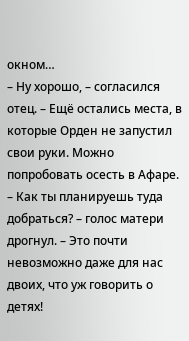окном…
– Ну хорошо, – согласился отец. – Ещё остались места, в которые Орден не запустил свои руки. Можно попробовать осесть в Афаре.
– Как ты планируешь туда добраться? – голос матери дрогнул. – Это почти невозможно даже для нас двоих, что уж говорить о детях!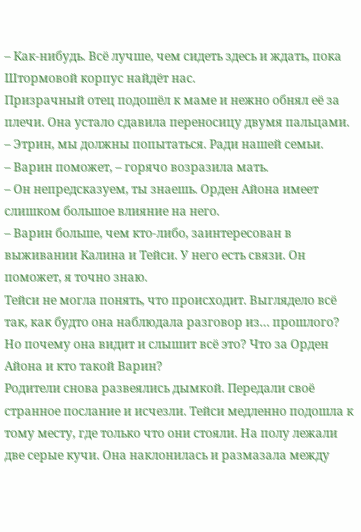– Как-нибудь. Всё лучше, чем сидеть здесь и ждать, пока Штормовой корпус найдёт нас.
Призрачный отец подошёл к маме и нежно обнял её за плечи. Она устало сдавила переносицу двумя пальцами.
– Этрин, мы должны попытаться. Ради нашей семьи.
– Варин поможет, – горячо возразила мать.
– Он непредсказуем, ты знаешь. Орден Айона имеет слишком большое влияние на него.
– Варин больше, чем кто-либо, заинтересован в выживании Калина и Тейси. У него есть связи. Он поможет, я точно знаю.
Тейси не могла понять, что происходит. Выглядело всё так, как будто она наблюдала разговор из… прошлого? Но почему она видит и слышит всё это? Что за Орден Айона и кто такой Варин?
Родители снова развеялись дымкой. Передали своё странное послание и исчезли. Тейси медленно подошла к тому месту, где только что они стояли. На полу лежали две серые кучи. Она наклонилась и размазала между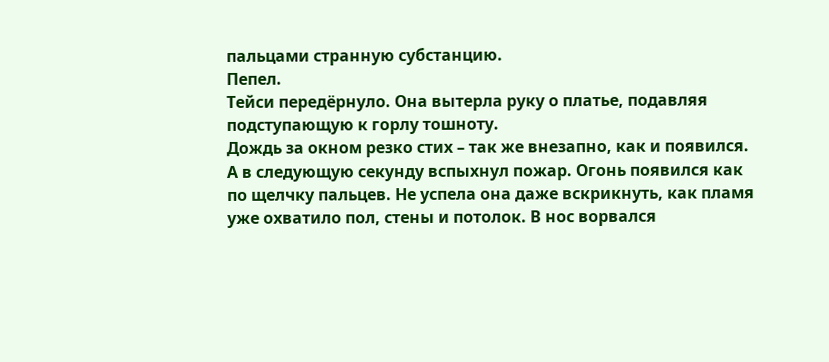пальцами странную субстанцию.
Пепел.
Тейси передёрнуло. Она вытерла руку о платье, подавляя подступающую к горлу тошноту.
Дождь за окном резко стих – так же внезапно, как и появился.
А в следующую секунду вспыхнул пожар. Огонь появился как по щелчку пальцев. Не успела она даже вскрикнуть, как пламя уже охватило пол, стены и потолок. В нос ворвался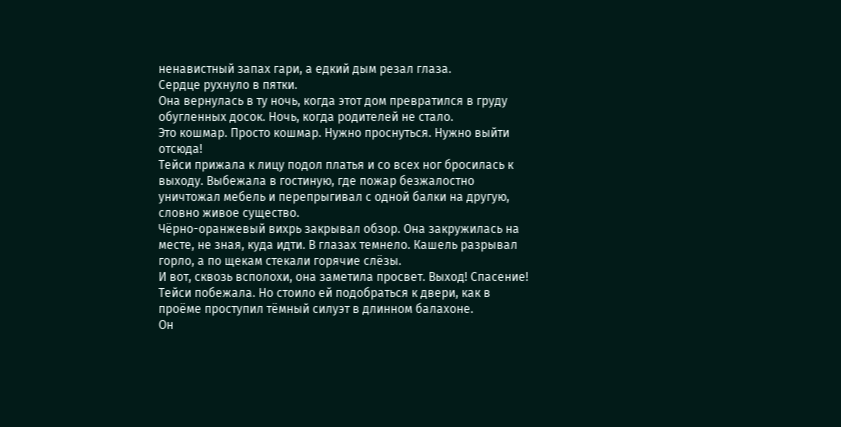ненавистный запах гари, а едкий дым резал глаза.
Сердце рухнуло в пятки.
Она вернулась в ту ночь, когда этот дом превратился в груду обугленных досок. Ночь, когда родителей не стало.
Это кошмар. Просто кошмар. Нужно проснуться. Нужно выйти отсюда!
Тейси прижала к лицу подол платья и со всех ног бросилась к выходу. Выбежала в гостиную, где пожар безжалостно уничтожал мебель и перепрыгивал с одной балки на другую, словно живое существо.
Чёрно-оранжевый вихрь закрывал обзор. Она закружилась на месте, не зная, куда идти. В глазах темнело. Кашель разрывал горло, а по щекам стекали горячие слёзы.
И вот, сквозь всполохи, она заметила просвет. Выход! Спасение!
Тейси побежала. Но стоило ей подобраться к двери, как в проёме проступил тёмный силуэт в длинном балахоне.
Он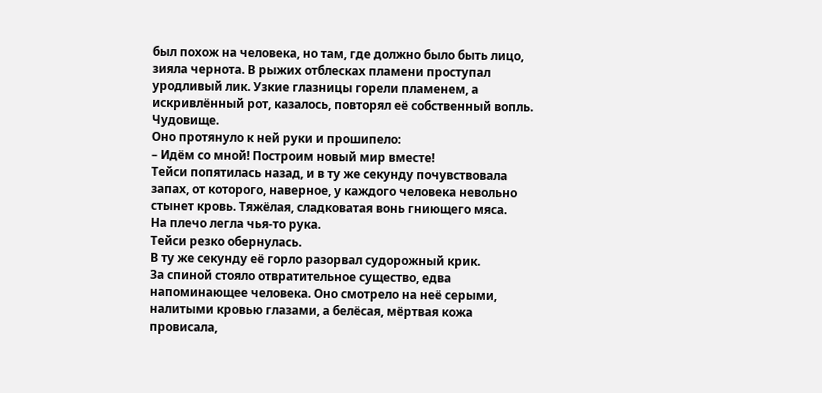был похож на человека, но там, где должно было быть лицо, зияла чернота. В рыжих отблесках пламени проступал уродливый лик. Узкие глазницы горели пламенем, а искривлённый рот, казалось, повторял её собственный вопль.
Чудовище.
Оно протянуло к ней руки и прошипело:
– Идём со мной! Построим новый мир вместе!
Тейси попятилась назад, и в ту же секунду почувствовала запах, от которого, наверное, у каждого человека невольно стынет кровь. Тяжёлая, сладковатая вонь гниющего мяса.
На плечо легла чья-то рука.
Тейси резко обернулась.
В ту же секунду её горло разорвал судорожный крик.
За спиной стояло отвратительное существо, едва напоминающее человека. Оно смотрело на неё серыми, налитыми кровью глазами, а белёсая, мёртвая кожа провисала,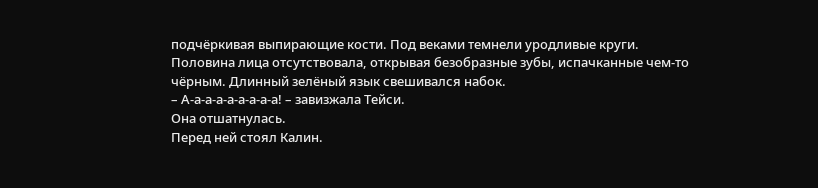подчёркивая выпирающие кости. Под веками темнели уродливые круги. Половина лица отсутствовала, открывая безобразные зубы, испачканные чем-то чёрным. Длинный зелёный язык свешивался набок.
– А-а-а-а-а-а-а-а-а! – завизжала Тейси.
Она отшатнулась.
Перед ней стоял Калин.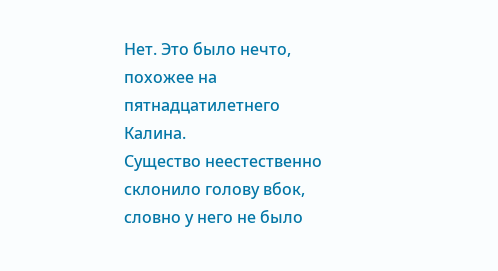Нет. Это было нечто, похожее на пятнадцатилетнего Калина.
Существо неестественно склонило голову вбок, словно у него не было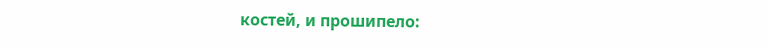костей, и прошипело: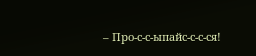– Про-с-с-ыпайс-с-с-ся!